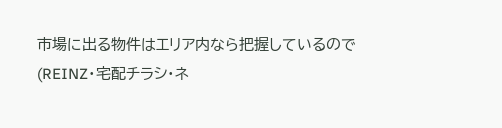市場に出る物件はエリア内なら把握しているので
(REINZ・宅配チラシ・ネ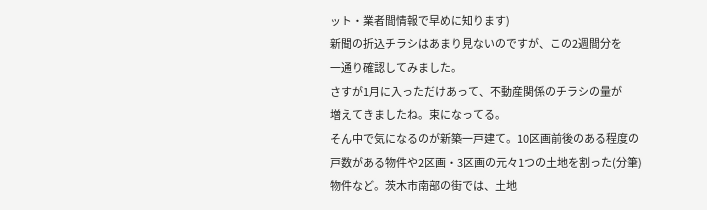ット・業者間情報で早めに知ります)
新聞の折込チラシはあまり見ないのですが、この2週間分を
一通り確認してみました。
さすが1月に入っただけあって、不動産関係のチラシの量が
増えてきましたね。束になってる。
そん中で気になるのが新築一戸建て。10区画前後のある程度の
戸数がある物件や2区画・3区画の元々1つの土地を割った(分筆)
物件など。茨木市南部の街では、土地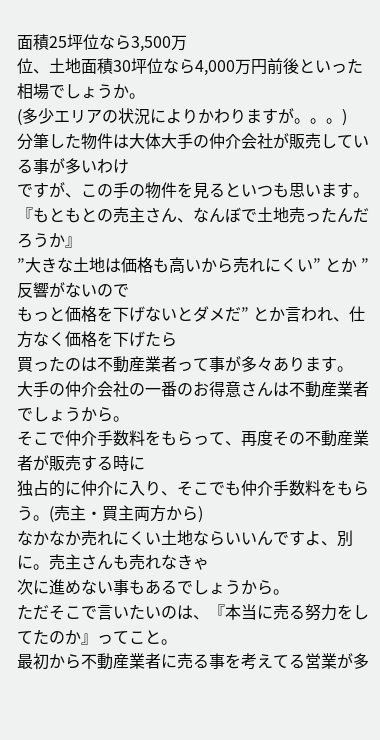面積25坪位なら3,500万
位、土地面積30坪位なら4,000万円前後といった相場でしょうか。
(多少エリアの状況によりかわりますが。。。)
分筆した物件は大体大手の仲介会社が販売している事が多いわけ
ですが、この手の物件を見るといつも思います。
『もともとの売主さん、なんぼで土地売ったんだろうか』
”大きな土地は価格も高いから売れにくい” とか ”反響がないので
もっと価格を下げないとダメだ” とか言われ、仕方なく価格を下げたら
買ったのは不動産業者って事が多々あります。
大手の仲介会社の一番のお得意さんは不動産業者でしょうから。
そこで仲介手数料をもらって、再度その不動産業者が販売する時に
独占的に仲介に入り、そこでも仲介手数料をもらう。(売主・買主両方から)
なかなか売れにくい土地ならいいんですよ、別に。売主さんも売れなきゃ
次に進めない事もあるでしょうから。
ただそこで言いたいのは、『本当に売る努力をしてたのか』ってこと。
最初から不動産業者に売る事を考えてる営業が多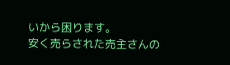いから困ります。
安く売らされた売主さんの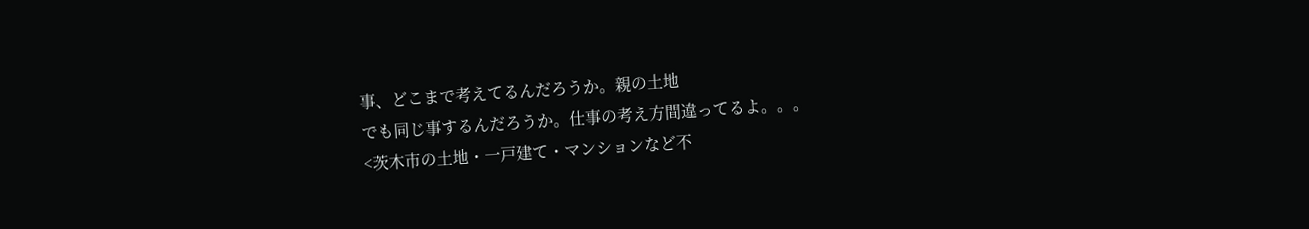事、どこまで考えてるんだろうか。親の土地
でも同じ事するんだろうか。仕事の考え方間違ってるよ。。。
<茨木市の土地・一戸建て・マンションなど不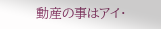動産の事はアイ・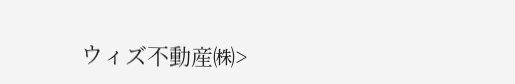ウィズ不動産㈱>